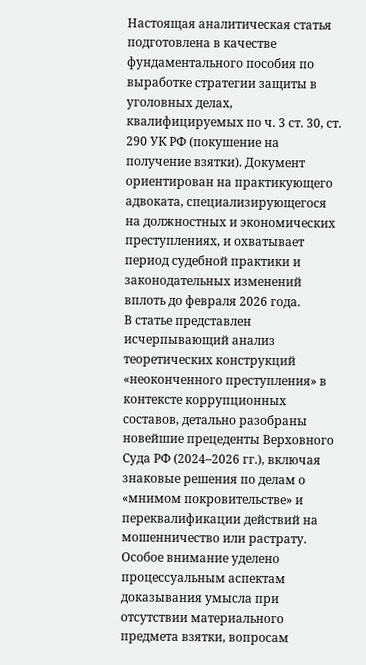Настоящая аналитическая статья подготовлена в качестве фундаментального пособия по выработке стратегии защиты в уголовных делах, квалифицируемых по ч. 3 ст. 30, ст. 290 УК РФ (покушение на получение взятки). Документ ориентирован на практикующего адвоката, специализирующегося на должностных и экономических преступлениях, и охватывает период судебной практики и законодательных изменений вплоть до февраля 2026 года.
В статье представлен исчерпывающий анализ теоретических конструкций «неоконченного преступления» в контексте коррупционных составов, детально разобраны новейшие прецеденты Верховного Суда РФ (2024–2026 гг.), включая знаковые решения по делам о «мнимом покровительстве» и переквалификации действий на мошенничество или растрату. Особое внимание уделено процессуальным аспектам доказывания умысла при отсутствии материального предмета взятки, вопросам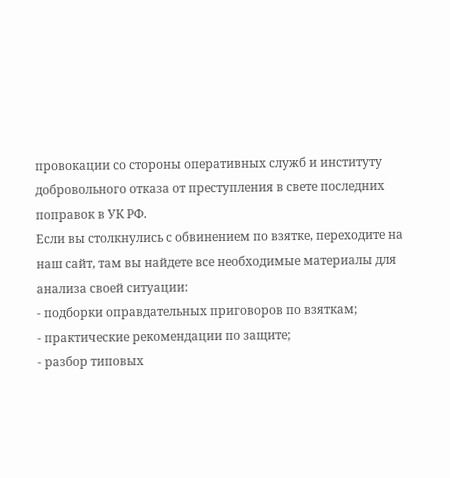провокации со стороны оперативных служб и институту добровольного отказа от преступления в свете последних поправок в УК РФ.
Если вы столкнулись с обвинением по взятке, переходите на наш сайт, там вы найдете все необходимые материалы для анализа своей ситуации:
- подборки оправдательных приговоров по взяткам;
- практические рекомендации по защите;
- разбор типовых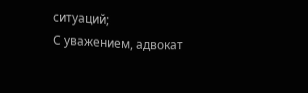ситуаций;
С уважением, адвокат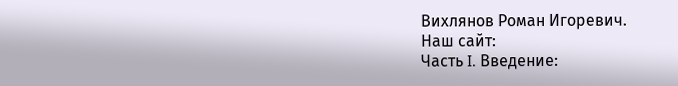Вихлянов Роман Игоревич.
Наш сайт:
Часть I. Введение: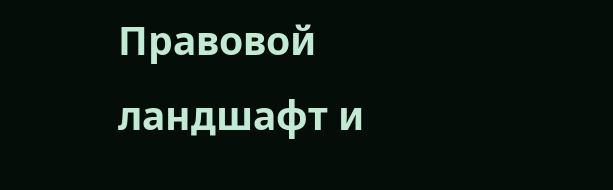Правовой ландшафт и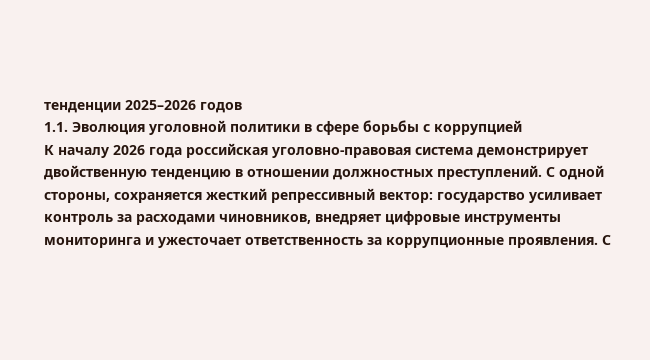тенденции 2025–2026 годов
1.1. Эволюция уголовной политики в сфере борьбы с коррупцией
К началу 2026 года российская уголовно-правовая система демонстрирует двойственную тенденцию в отношении должностных преступлений. С одной стороны, сохраняется жесткий репрессивный вектор: государство усиливает контроль за расходами чиновников, внедряет цифровые инструменты мониторинга и ужесточает ответственность за коррупционные проявления. С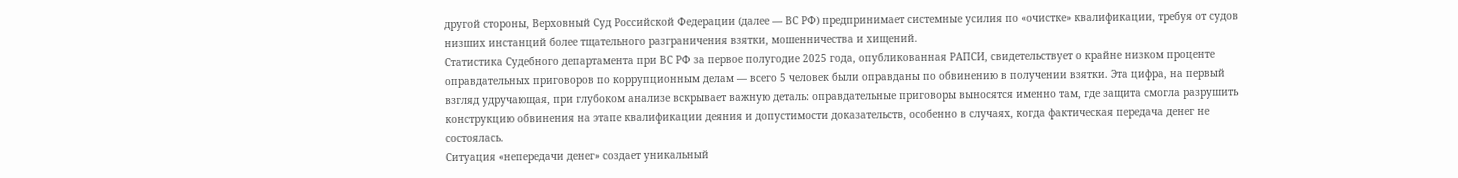другой стороны, Верховный Суд Российской Федерации (далее — ВС РФ) предпринимает системные усилия по «очистке» квалификации, требуя от судов низших инстанций более тщательного разграничения взятки, мошенничества и хищений.
Статистика Судебного департамента при ВС РФ за первое полугодие 2025 года, опубликованная РАПСИ, свидетельствует о крайне низком проценте оправдательных приговоров по коррупционным делам — всего 5 человек были оправданы по обвинению в получении взятки. Эта цифра, на первый взгляд удручающая, при глубоком анализе вскрывает важную деталь: оправдательные приговоры выносятся именно там, где защита смогла разрушить конструкцию обвинения на этапе квалификации деяния и допустимости доказательств, особенно в случаях, когда фактическая передача денег не состоялась.
Ситуация «непередачи денег» создает уникальный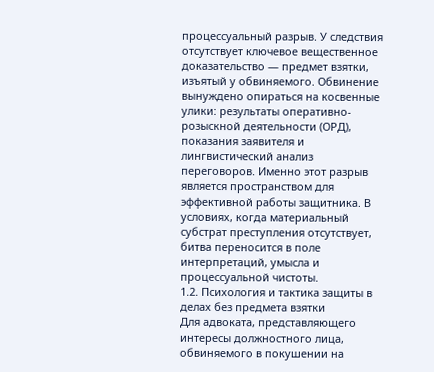процессуальный разрыв. У следствия отсутствует ключевое вещественное доказательство — предмет взятки, изъятый у обвиняемого. Обвинение вынуждено опираться на косвенные улики: результаты оперативно-розыскной деятельности (ОРД), показания заявителя и лингвистический анализ переговоров. Именно этот разрыв является пространством для эффективной работы защитника. В условиях, когда материальный субстрат преступления отсутствует, битва переносится в поле интерпретаций, умысла и процессуальной чистоты.
1.2. Психология и тактика защиты в делах без предмета взятки
Для адвоката, представляющего интересы должностного лица, обвиняемого в покушении на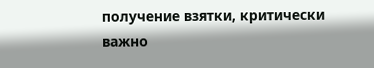получение взятки, критически важно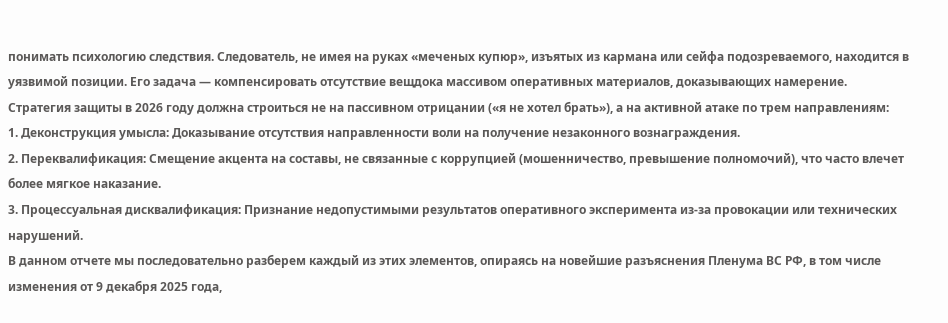понимать психологию следствия. Следователь, не имея на руках «меченых купюр», изъятых из кармана или сейфа подозреваемого, находится в уязвимой позиции. Его задача — компенсировать отсутствие вещдока массивом оперативных материалов, доказывающих намерение.
Стратегия защиты в 2026 году должна строиться не на пассивном отрицании («я не хотел брать»), а на активной атаке по трем направлениям:
1. Деконструкция умысла: Доказывание отсутствия направленности воли на получение незаконного вознаграждения.
2. Переквалификация: Смещение акцента на составы, не связанные с коррупцией (мошенничество, превышение полномочий), что часто влечет более мягкое наказание.
3. Процессуальная дисквалификация: Признание недопустимыми результатов оперативного эксперимента из-за провокации или технических нарушений.
В данном отчете мы последовательно разберем каждый из этих элементов, опираясь на новейшие разъяснения Пленума ВС РФ, в том числе изменения от 9 декабря 2025 года,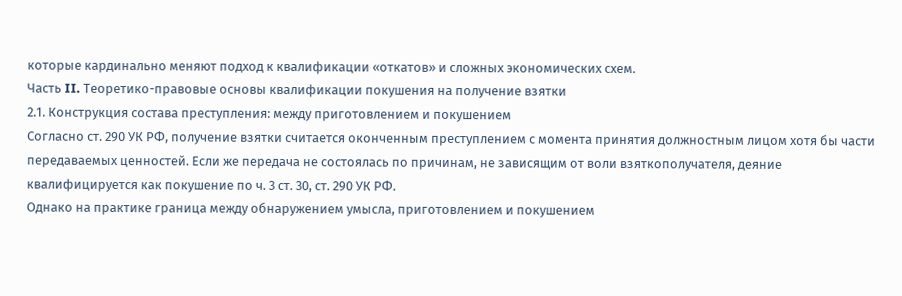которые кардинально меняют подход к квалификации «откатов» и сложных экономических схем.
Часть II. Теоретико-правовые основы квалификации покушения на получение взятки
2.1. Конструкция состава преступления: между приготовлением и покушением
Согласно ст. 290 УК РФ, получение взятки считается оконченным преступлением с момента принятия должностным лицом хотя бы части передаваемых ценностей. Если же передача не состоялась по причинам, не зависящим от воли взяткополучателя, деяние квалифицируется как покушение по ч. 3 ст. 30, ст. 290 УК РФ.
Однако на практике граница между обнаружением умысла, приготовлением и покушением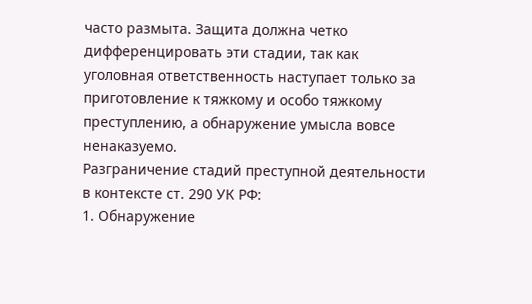часто размыта. Защита должна четко дифференцировать эти стадии, так как уголовная ответственность наступает только за приготовление к тяжкому и особо тяжкому преступлению, а обнаружение умысла вовсе ненаказуемо.
Разграничение стадий преступной деятельности в контексте ст. 290 УК РФ:
1. Обнаружение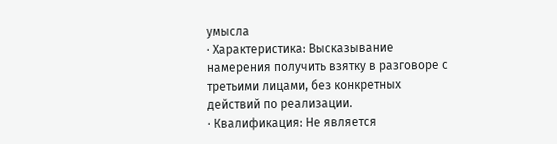умысла
· Характеристика: Высказывание намерения получить взятку в разговоре с третьими лицами, без конкретных действий по реализации.
· Квалификация: Не является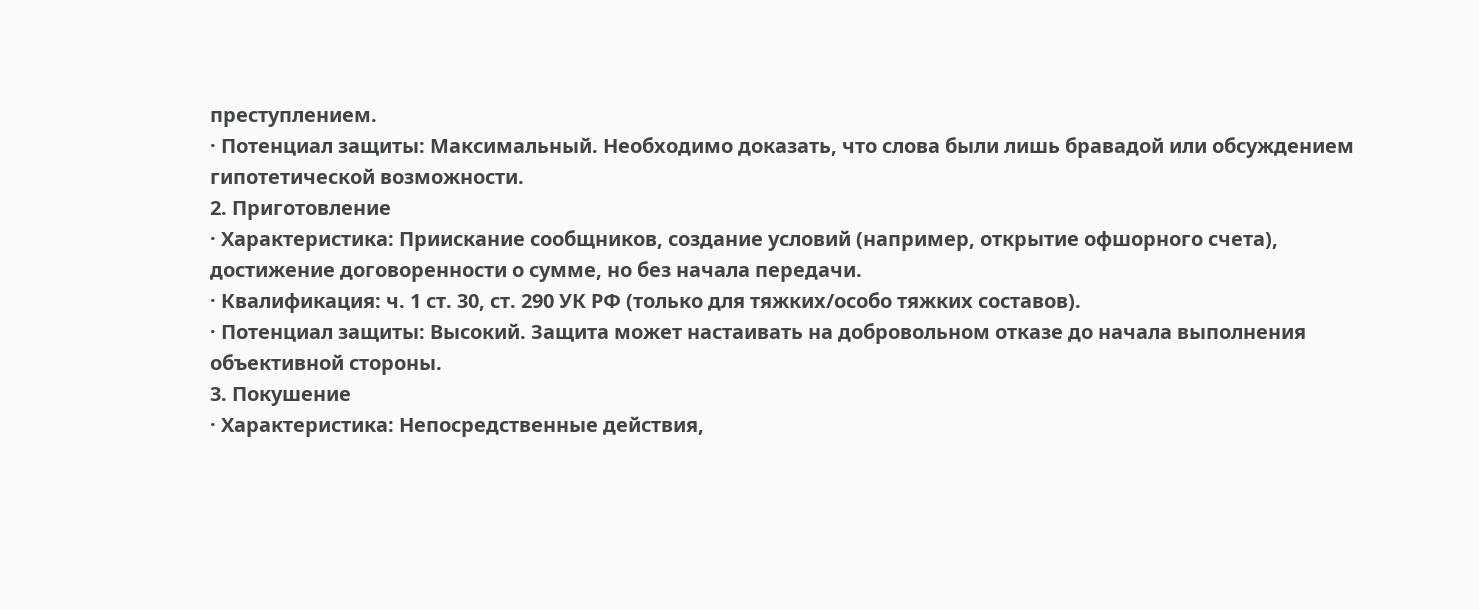преступлением.
· Потенциал защиты: Максимальный. Необходимо доказать, что слова были лишь бравадой или обсуждением гипотетической возможности.
2. Приготовление
· Характеристика: Приискание сообщников, создание условий (например, открытие офшорного счета), достижение договоренности о сумме, но без начала передачи.
· Квалификация: ч. 1 ст. 30, ст. 290 УК РФ (только для тяжких/особо тяжких составов).
· Потенциал защиты: Высокий. Защита может настаивать на добровольном отказе до начала выполнения объективной стороны.
3. Покушение
· Характеристика: Непосредственные действия,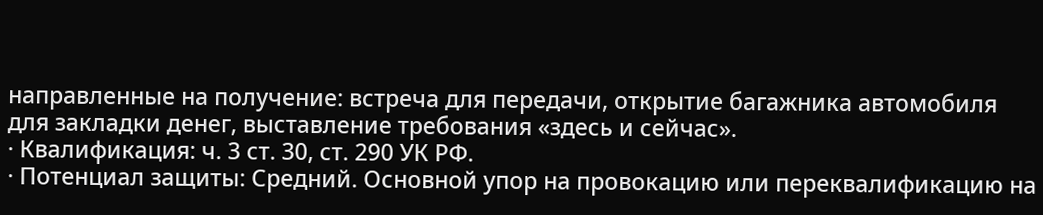направленные на получение: встреча для передачи, открытие багажника автомобиля для закладки денег, выставление требования «здесь и сейчас».
· Квалификация: ч. 3 ст. 30, ст. 290 УК РФ.
· Потенциал защиты: Средний. Основной упор на провокацию или переквалификацию на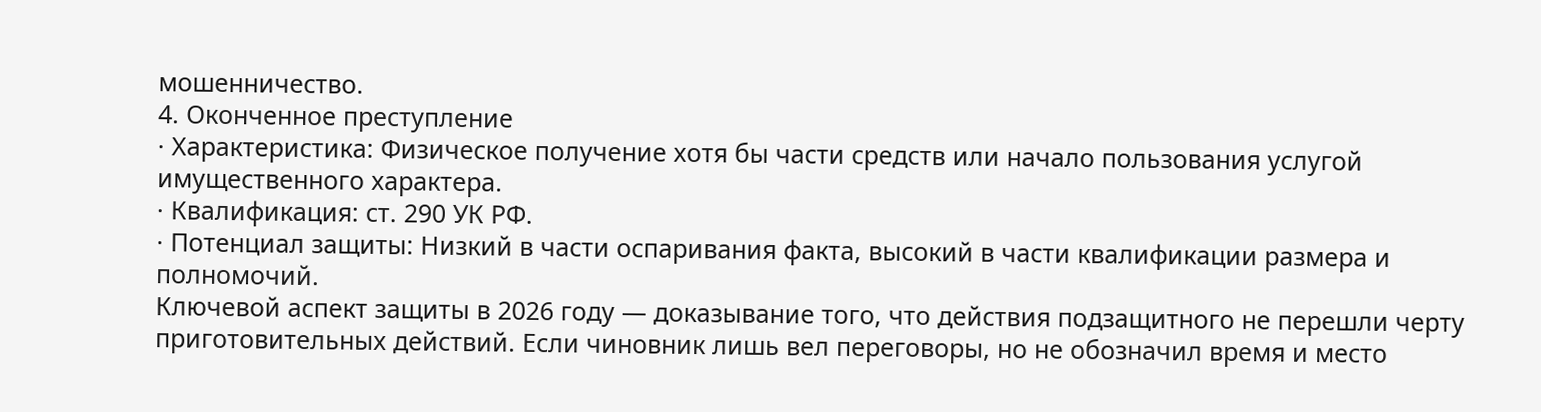мошенничество.
4. Оконченное преступление
· Характеристика: Физическое получение хотя бы части средств или начало пользования услугой имущественного характера.
· Квалификация: ст. 290 УК РФ.
· Потенциал защиты: Низкий в части оспаривания факта, высокий в части квалификации размера и полномочий.
Ключевой аспект защиты в 2026 году — доказывание того, что действия подзащитного не перешли черту приготовительных действий. Если чиновник лишь вел переговоры, но не обозначил время и место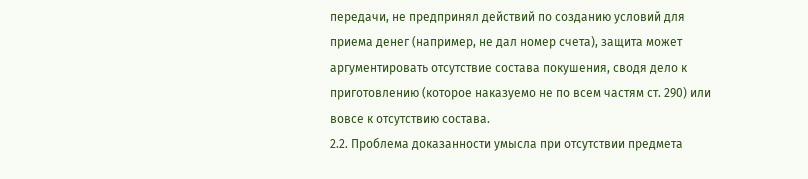передачи, не предпринял действий по созданию условий для приема денег (например, не дал номер счета), защита может аргументировать отсутствие состава покушения, сводя дело к приготовлению (которое наказуемо не по всем частям ст. 290) или вовсе к отсутствию состава.
2.2. Проблема доказанности умысла при отсутствии предмета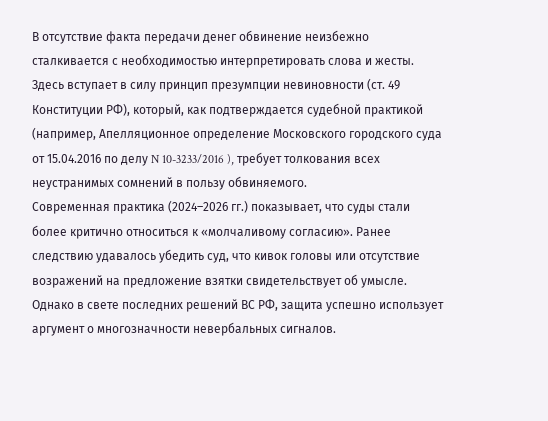В отсутствие факта передачи денег обвинение неизбежно сталкивается с необходимостью интерпретировать слова и жесты. Здесь вступает в силу принцип презумпции невиновности (ст. 49 Конституции РФ), который, как подтверждается судебной практикой (например, Апелляционное определение Московского городского суда от 15.04.2016 по делу N 10-3233/2016 ), требует толкования всех неустранимых сомнений в пользу обвиняемого.
Современная практика (2024–2026 гг.) показывает, что суды стали более критично относиться к «молчаливому согласию». Ранее следствию удавалось убедить суд, что кивок головы или отсутствие возражений на предложение взятки свидетельствует об умысле. Однако в свете последних решений ВС РФ, защита успешно использует аргумент о многозначности невербальных сигналов.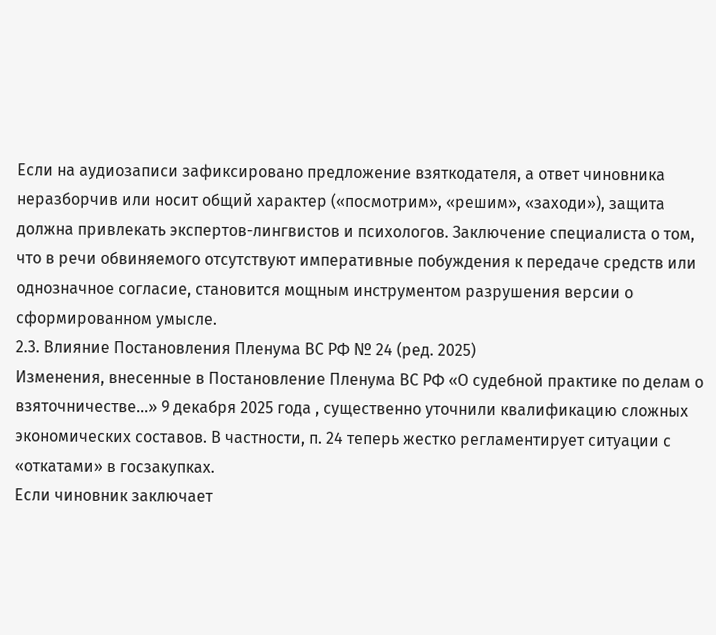Если на аудиозаписи зафиксировано предложение взяткодателя, а ответ чиновника неразборчив или носит общий характер («посмотрим», «решим», «заходи»), защита должна привлекать экспертов-лингвистов и психологов. Заключение специалиста о том, что в речи обвиняемого отсутствуют императивные побуждения к передаче средств или однозначное согласие, становится мощным инструментом разрушения версии о сформированном умысле.
2.3. Влияние Постановления Пленума ВС РФ № 24 (ред. 2025)
Изменения, внесенные в Постановление Пленума ВС РФ «О судебной практике по делам о взяточничестве...» 9 декабря 2025 года , существенно уточнили квалификацию сложных экономических составов. В частности, п. 24 теперь жестко регламентирует ситуации с «откатами» в госзакупках.
Если чиновник заключает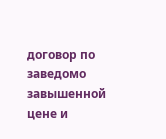договор по заведомо завышенной цене и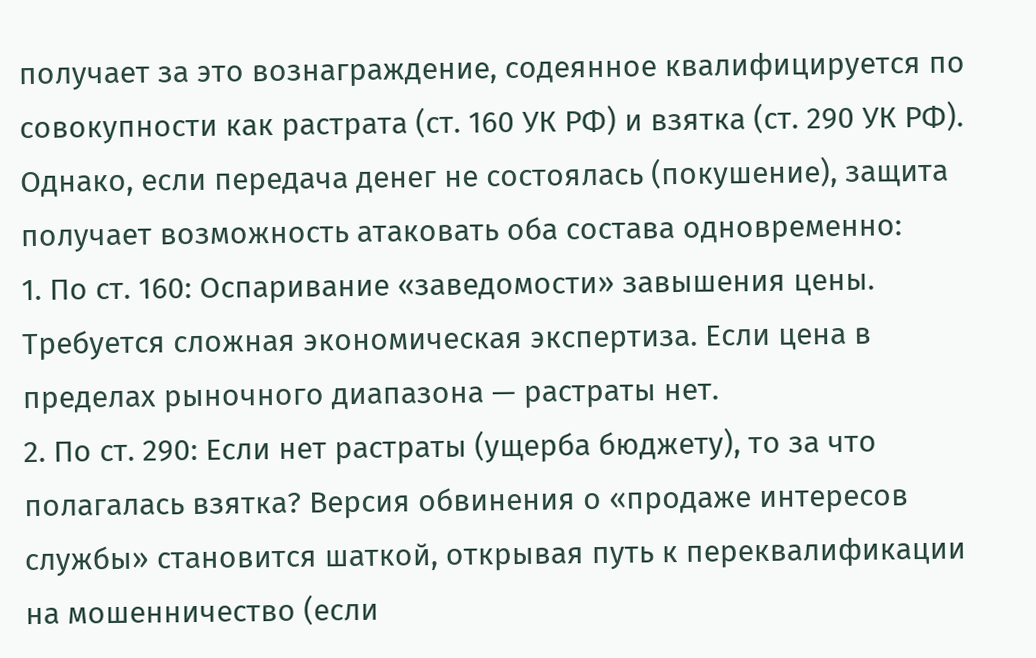получает за это вознаграждение, содеянное квалифицируется по совокупности как растрата (ст. 160 УК РФ) и взятка (ст. 290 УК РФ). Однако, если передача денег не состоялась (покушение), защита получает возможность атаковать оба состава одновременно:
1. По ст. 160: Оспаривание «заведомости» завышения цены. Требуется сложная экономическая экспертиза. Если цена в пределах рыночного диапазона — растраты нет.
2. По ст. 290: Если нет растраты (ущерба бюджету), то за что полагалась взятка? Версия обвинения о «продаже интересов службы» становится шаткой, открывая путь к переквалификации на мошенничество (если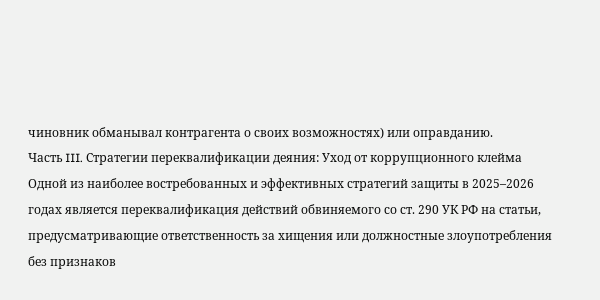чиновник обманывал контрагента о своих возможностях) или оправданию.
Часть III. Стратегии переквалификации деяния: Уход от коррупционного клейма
Одной из наиболее востребованных и эффективных стратегий защиты в 2025–2026 годах является переквалификация действий обвиняемого со ст. 290 УК РФ на статьи, предусматривающие ответственность за хищения или должностные злоупотребления без признаков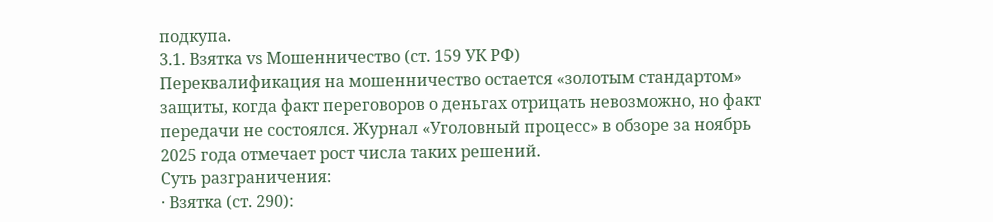подкупа.
3.1. Взятка vs Мошенничество (ст. 159 УК РФ)
Переквалификация на мошенничество остается «золотым стандартом» защиты, когда факт переговоров о деньгах отрицать невозможно, но факт передачи не состоялся. Журнал «Уголовный процесс» в обзоре за ноябрь 2025 года отмечает рост числа таких решений.
Суть разграничения:
· Взятка (ст. 290):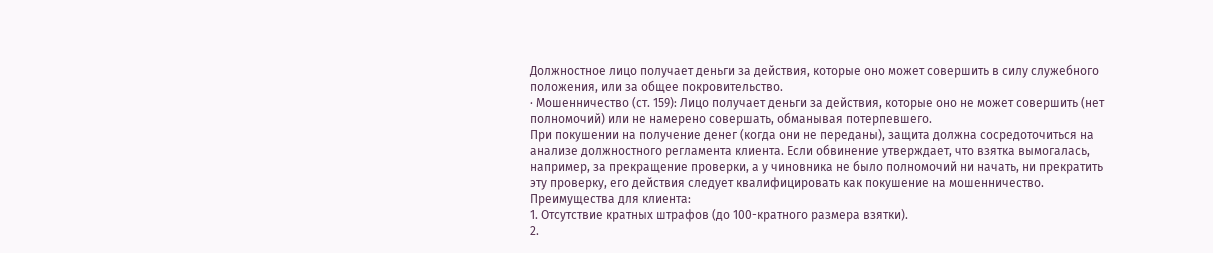Должностное лицо получает деньги за действия, которые оно может совершить в силу служебного положения, или за общее покровительство.
· Мошенничество (ст. 159): Лицо получает деньги за действия, которые оно не может совершить (нет полномочий) или не намерено совершать, обманывая потерпевшего.
При покушении на получение денег (когда они не переданы), защита должна сосредоточиться на анализе должностного регламента клиента. Если обвинение утверждает, что взятка вымогалась, например, за прекращение проверки, а у чиновника не было полномочий ни начать, ни прекратить эту проверку, его действия следует квалифицировать как покушение на мошенничество.
Преимущества для клиента:
1. Отсутствие кратных штрафов (до 100-кратного размера взятки).
2.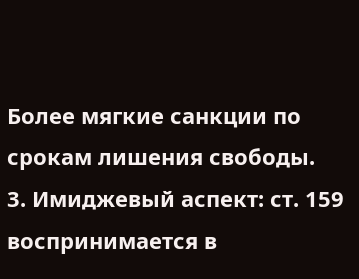Более мягкие санкции по срокам лишения свободы.
3. Имиджевый аспект: ст. 159 воспринимается в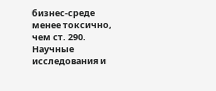бизнес-среде менее токсично, чем ст. 290.
Научные исследования и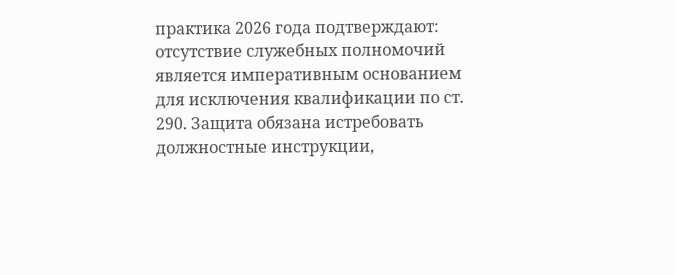практика 2026 года подтверждают: отсутствие служебных полномочий является императивным основанием для исключения квалификации по ст. 290. Защита обязана истребовать должностные инструкции,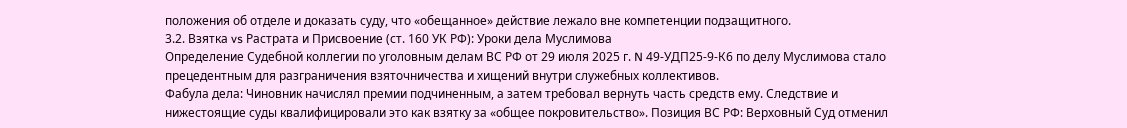положения об отделе и доказать суду, что «обещанное» действие лежало вне компетенции подзащитного.
3.2. Взятка vs Растрата и Присвоение (ст. 160 УК РФ): Уроки дела Муслимова
Определение Судебной коллегии по уголовным делам ВС РФ от 29 июля 2025 г. N 49-УДП25-9-К6 по делу Муслимова стало прецедентным для разграничения взяточничества и хищений внутри служебных коллективов.
Фабула дела: Чиновник начислял премии подчиненным, а затем требовал вернуть часть средств ему. Следствие и нижестоящие суды квалифицировали это как взятку за «общее покровительство». Позиция ВС РФ: Верховный Суд отменил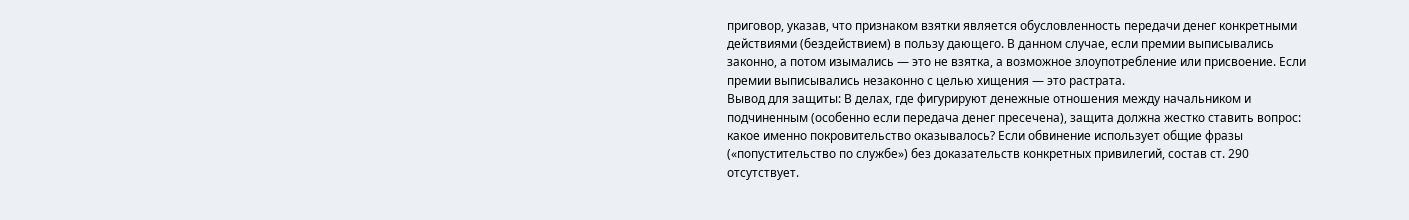приговор, указав, что признаком взятки является обусловленность передачи денег конкретными действиями (бездействием) в пользу дающего. В данном случае, если премии выписывались законно, а потом изымались — это не взятка, а возможное злоупотребление или присвоение. Если премии выписывались незаконно с целью хищения — это растрата.
Вывод для защиты: В делах, где фигурируют денежные отношения между начальником и подчиненным (особенно если передача денег пресечена), защита должна жестко ставить вопрос: какое именно покровительство оказывалось? Если обвинение использует общие фразы («попустительство по службе») без доказательств конкретных привилегий, состав ст. 290 отсутствует.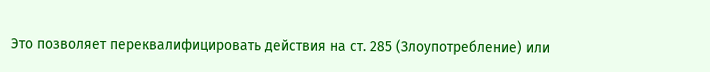Это позволяет переквалифицировать действия на ст. 285 (Злоупотребление) или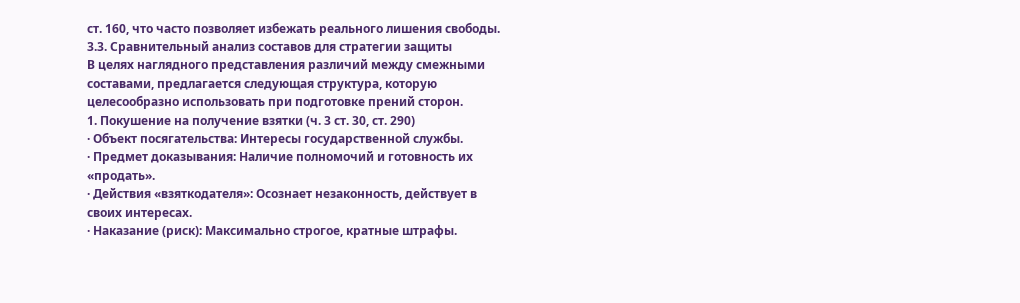ст. 160, что часто позволяет избежать реального лишения свободы.
3.3. Сравнительный анализ составов для стратегии защиты
В целях наглядного представления различий между смежными составами, предлагается следующая структура, которую целесообразно использовать при подготовке прений сторон.
1. Покушение на получение взятки (ч. 3 ст. 30, ст. 290)
· Объект посягательства: Интересы государственной службы.
· Предмет доказывания: Наличие полномочий и готовность их «продать».
· Действия «взяткодателя»: Осознает незаконность, действует в своих интересах.
· Наказание (риск): Максимально строгое, кратные штрафы.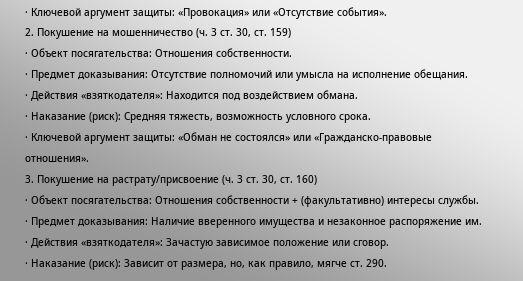· Ключевой аргумент защиты: «Провокация» или «Отсутствие события».
2. Покушение на мошенничество (ч. 3 ст. 30, ст. 159)
· Объект посягательства: Отношения собственности.
· Предмет доказывания: Отсутствие полномочий или умысла на исполнение обещания.
· Действия «взяткодателя»: Находится под воздействием обмана.
· Наказание (риск): Средняя тяжесть, возможность условного срока.
· Ключевой аргумент защиты: «Обман не состоялся» или «Гражданско-правовые отношения».
3. Покушение на растрату/присвоение (ч. 3 ст. 30, ст. 160)
· Объект посягательства: Отношения собственности + (факультативно) интересы службы.
· Предмет доказывания: Наличие вверенного имущества и незаконное распоряжение им.
· Действия «взяткодателя»: Зачастую зависимое положение или сговор.
· Наказание (риск): Зависит от размера, но, как правило, мягче ст. 290.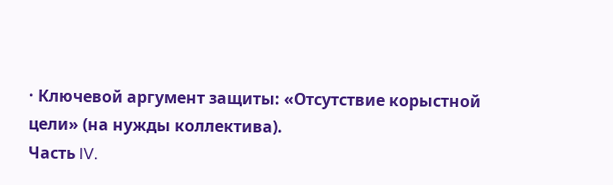· Ключевой аргумент защиты: «Отсутствие корыстной цели» (на нужды коллектива).
Часть IV.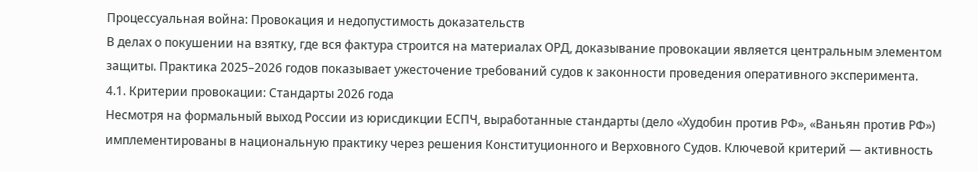Процессуальная война: Провокация и недопустимость доказательств
В делах о покушении на взятку, где вся фактура строится на материалах ОРД, доказывание провокации является центральным элементом защиты. Практика 2025–2026 годов показывает ужесточение требований судов к законности проведения оперативного эксперимента.
4.1. Критерии провокации: Стандарты 2026 года
Несмотря на формальный выход России из юрисдикции ЕСПЧ, выработанные стандарты (дело «Худобин против РФ», «Ваньян против РФ») имплементированы в национальную практику через решения Конституционного и Верховного Судов. Ключевой критерий — активность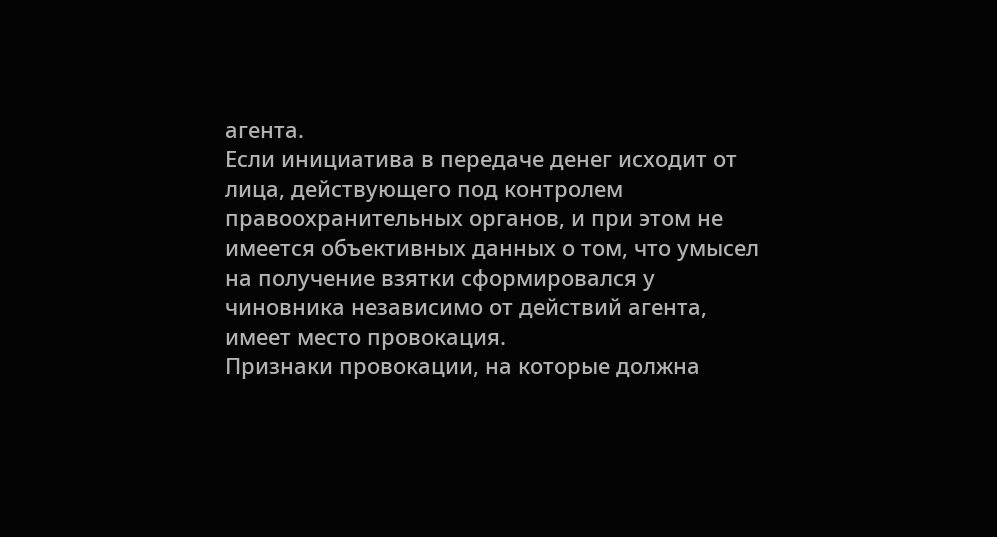агента.
Если инициатива в передаче денег исходит от лица, действующего под контролем правоохранительных органов, и при этом не имеется объективных данных о том, что умысел на получение взятки сформировался у чиновника независимо от действий агента, имеет место провокация.
Признаки провокации, на которые должна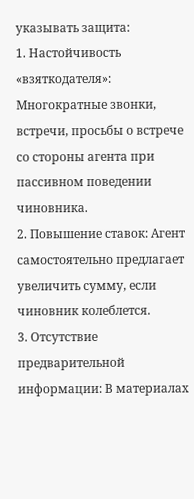указывать защита:
1. Настойчивость «взяткодателя»: Многократные звонки, встречи, просьбы о встрече со стороны агента при пассивном поведении чиновника.
2. Повышение ставок: Агент самостоятельно предлагает увеличить сумму, если чиновник колеблется.
3. Отсутствие предварительной информации: В материалах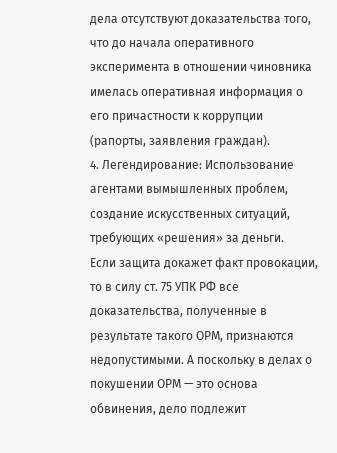дела отсутствуют доказательства того, что до начала оперативного эксперимента в отношении чиновника имелась оперативная информация о его причастности к коррупции (рапорты, заявления граждан).
4. Легендирование: Использование агентами вымышленных проблем, создание искусственных ситуаций, требующих «решения» за деньги.
Если защита докажет факт провокации, то в силу ст. 75 УПК РФ все доказательства, полученные в результате такого ОРМ, признаются недопустимыми. А поскольку в делах о покушении ОРМ — это основа обвинения, дело подлежит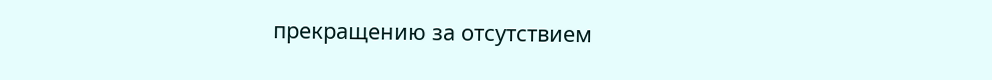прекращению за отсутствием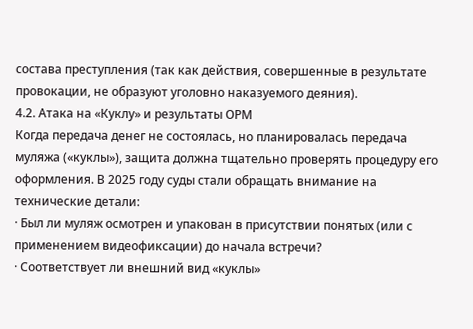состава преступления (так как действия, совершенные в результате провокации, не образуют уголовно наказуемого деяния).
4.2. Атака на «Куклу» и результаты ОРМ
Когда передача денег не состоялась, но планировалась передача муляжа («куклы»), защита должна тщательно проверять процедуру его оформления. В 2025 году суды стали обращать внимание на технические детали:
· Был ли муляж осмотрен и упакован в присутствии понятых (или с применением видеофиксации) до начала встречи?
· Соответствует ли внешний вид «куклы»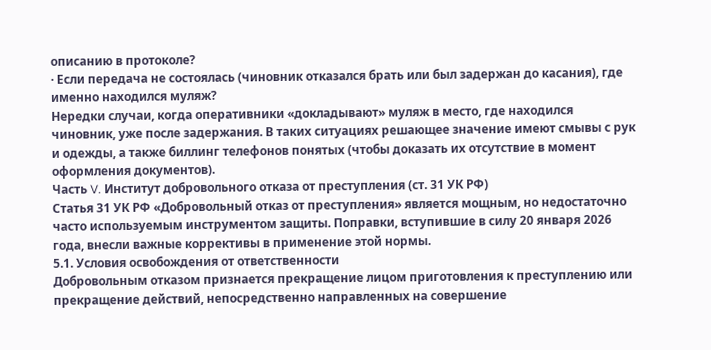описанию в протоколе?
· Если передача не состоялась (чиновник отказался брать или был задержан до касания), где именно находился муляж?
Нередки случаи, когда оперативники «докладывают» муляж в место, где находился чиновник, уже после задержания. В таких ситуациях решающее значение имеют смывы с рук и одежды, а также биллинг телефонов понятых (чтобы доказать их отсутствие в момент оформления документов).
Часть V. Институт добровольного отказа от преступления (ст. 31 УК РФ)
Статья 31 УК РФ «Добровольный отказ от преступления» является мощным, но недостаточно часто используемым инструментом защиты. Поправки, вступившие в силу 20 января 2026 года, внесли важные коррективы в применение этой нормы.
5.1. Условия освобождения от ответственности
Добровольным отказом признается прекращение лицом приготовления к преступлению или прекращение действий, непосредственно направленных на совершение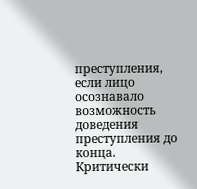преступления, если лицо осознавало возможность доведения преступления до конца. Критически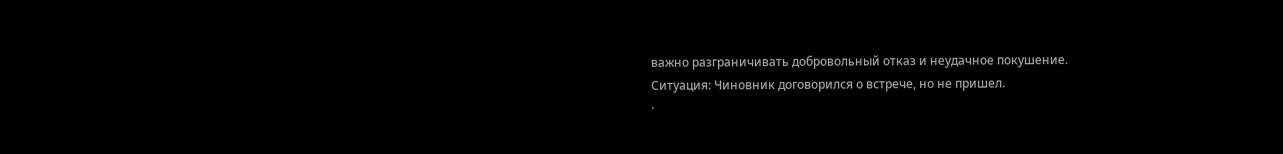важно разграничивать добровольный отказ и неудачное покушение.
Ситуация: Чиновник договорился о встрече, но не пришел.
·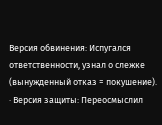Версия обвинения: Испугался ответственности, узнал о слежке (вынужденный отказ = покушение).
· Версия защиты: Переосмыслил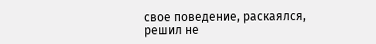свое поведение, раскаялся, решил не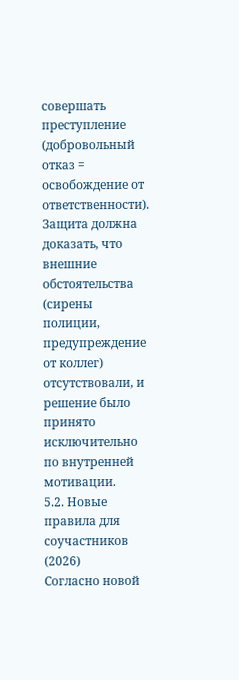совершать преступление (добровольный отказ = освобождение от ответственности).
Защита должна доказать, что внешние обстоятельства (сирены полиции, предупреждение от коллег) отсутствовали, и решение было принято исключительно по внутренней мотивации.
5.2. Новые правила для соучастников (2026)
Согласно новой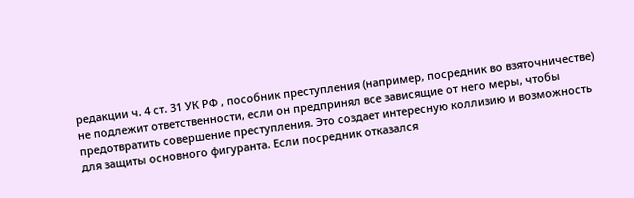редакции ч. 4 ст. 31 УК РФ , пособник преступления (например, посредник во взяточничестве) не подлежит ответственности, если он предпринял все зависящие от него меры, чтобы предотвратить совершение преступления. Это создает интересную коллизию и возможность для защиты основного фигуранта. Если посредник отказался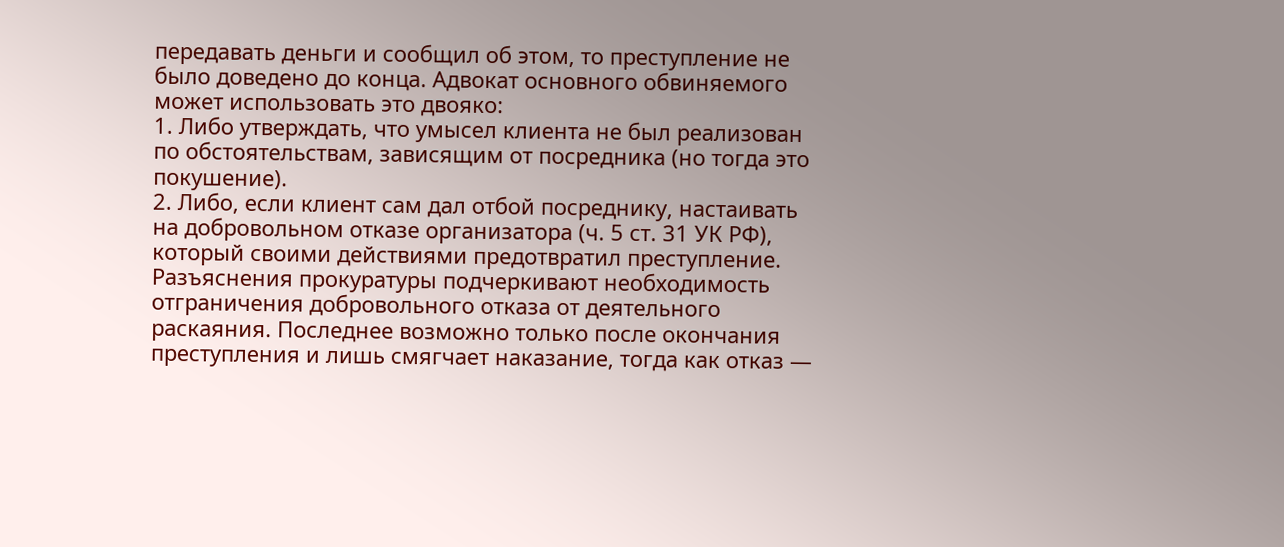передавать деньги и сообщил об этом, то преступление не было доведено до конца. Адвокат основного обвиняемого может использовать это двояко:
1. Либо утверждать, что умысел клиента не был реализован по обстоятельствам, зависящим от посредника (но тогда это покушение).
2. Либо, если клиент сам дал отбой посреднику, настаивать на добровольном отказе организатора (ч. 5 ст. 31 УК РФ), который своими действиями предотвратил преступление.
Разъяснения прокуратуры подчеркивают необходимость отграничения добровольного отказа от деятельного раскаяния. Последнее возможно только после окончания преступления и лишь смягчает наказание, тогда как отказ —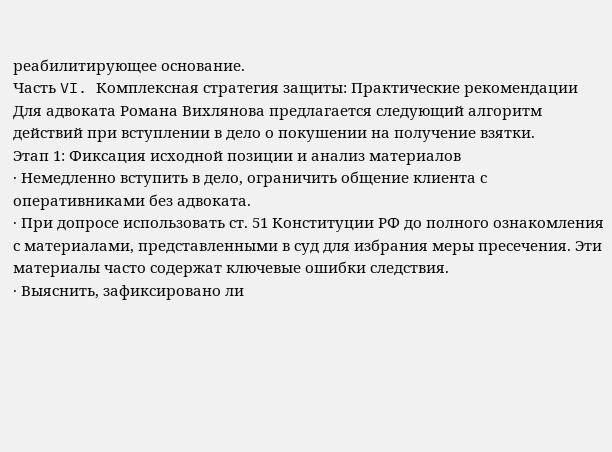реабилитирующее основание.
Часть VI. Комплексная стратегия защиты: Практические рекомендации
Для адвоката Романа Вихлянова предлагается следующий алгоритм действий при вступлении в дело о покушении на получение взятки.
Этап 1: Фиксация исходной позиции и анализ материалов
· Немедленно вступить в дело, ограничить общение клиента с оперативниками без адвоката.
· При допросе использовать ст. 51 Конституции РФ до полного ознакомления с материалами, представленными в суд для избрания меры пресечения. Эти материалы часто содержат ключевые ошибки следствия.
· Выяснить, зафиксировано ли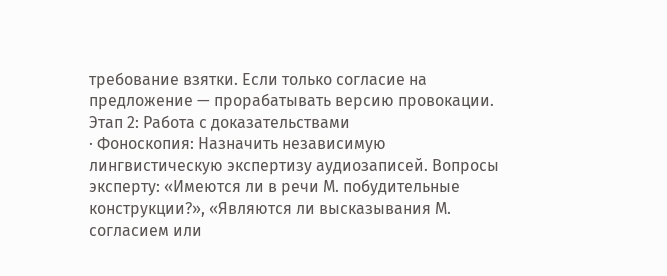требование взятки. Если только согласие на предложение — прорабатывать версию провокации.
Этап 2: Работа с доказательствами
· Фоноскопия: Назначить независимую лингвистическую экспертизу аудиозаписей. Вопросы эксперту: «Имеются ли в речи М. побудительные конструкции?», «Являются ли высказывания М. согласием или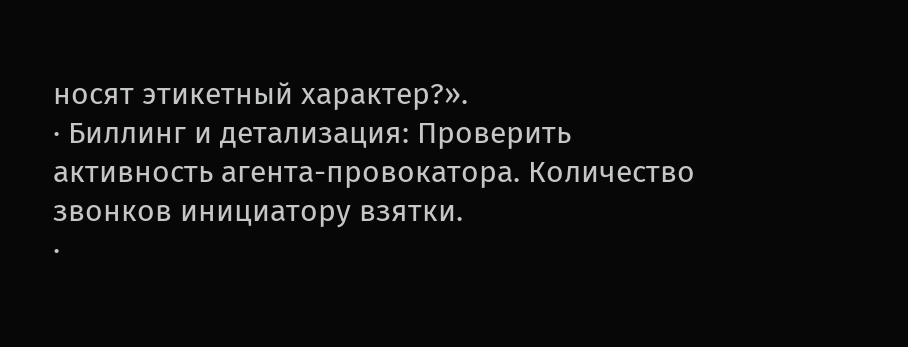носят этикетный характер?».
· Биллинг и детализация: Проверить активность агента-провокатора. Количество звонков инициатору взятки.
·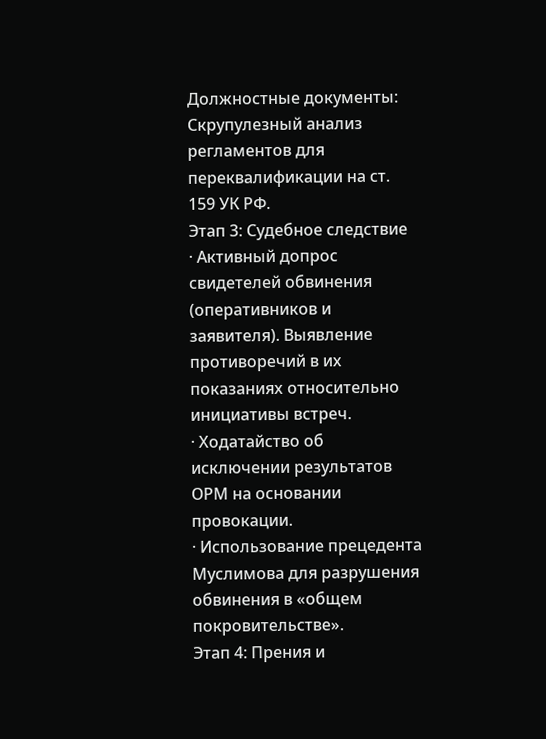Должностные документы: Скрупулезный анализ регламентов для переквалификации на ст. 159 УК РФ.
Этап 3: Судебное следствие
· Активный допрос свидетелей обвинения (оперативников и заявителя). Выявление противоречий в их показаниях относительно инициативы встреч.
· Ходатайство об исключении результатов ОРМ на основании провокации.
· Использование прецедента Муслимова для разрушения обвинения в «общем покровительстве».
Этап 4: Прения и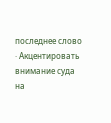последнее слово
· Акцентировать внимание суда на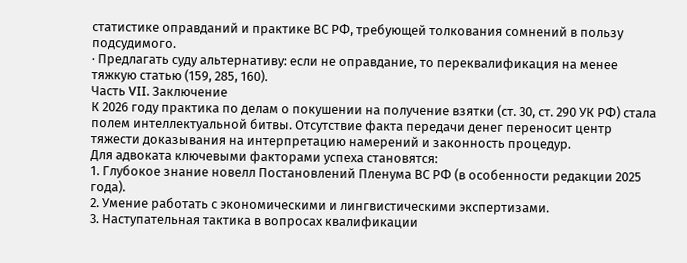статистике оправданий и практике ВС РФ, требующей толкования сомнений в пользу подсудимого.
· Предлагать суду альтернативу: если не оправдание, то переквалификация на менее тяжкую статью (159, 285, 160).
Часть VII. Заключение
К 2026 году практика по делам о покушении на получение взятки (ст. 30, ст. 290 УК РФ) стала полем интеллектуальной битвы. Отсутствие факта передачи денег переносит центр тяжести доказывания на интерпретацию намерений и законность процедур.
Для адвоката ключевыми факторами успеха становятся:
1. Глубокое знание новелл Постановлений Пленума ВС РФ (в особенности редакции 2025 года).
2. Умение работать с экономическими и лингвистическими экспертизами.
3. Наступательная тактика в вопросах квалификации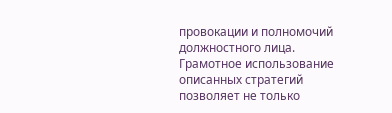провокации и полномочий должностного лица.
Грамотное использование описанных стратегий позволяет не только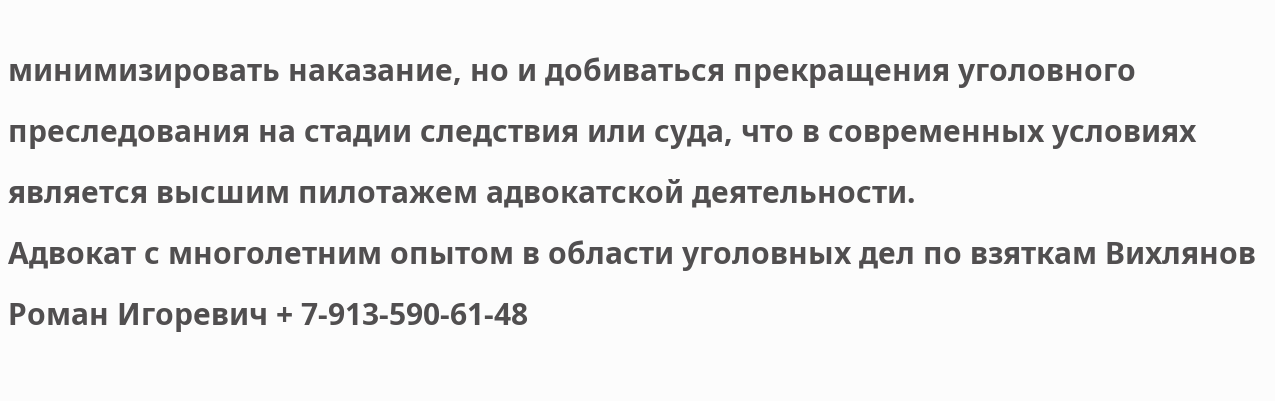минимизировать наказание, но и добиваться прекращения уголовного преследования на стадии следствия или суда, что в современных условиях является высшим пилотажем адвокатской деятельности.
Адвокат с многолетним опытом в области уголовных дел по взяткам Вихлянов Роман Игоревич + 7-913-590-61-48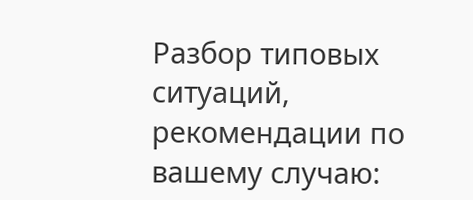Разбор типовых ситуаций, рекомендации по вашему случаю: